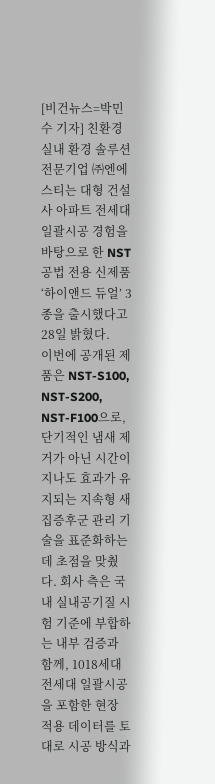[비건뉴스=박민수 기자] 친환경 실내 환경 솔루션 전문기업 ㈜엔에스티는 대형 건설사 아파트 전세대 일괄시공 경험을 바탕으로 한 NST공법 전용 신제품 ‘하이앤드 듀얼’ 3종을 출시했다고 28일 밝혔다.
이번에 공개된 제품은 NST-S100, NST-S200, NST-F100으로, 단기적인 냄새 제거가 아닌 시간이 지나도 효과가 유지되는 지속형 새집증후군 관리 기술을 표준화하는 데 초점을 맞췄다. 회사 측은 국내 실내공기질 시험 기준에 부합하는 내부 검증과 함께, 1018세대 전세대 일괄시공을 포함한 현장 적용 데이터를 토대로 시공 방식과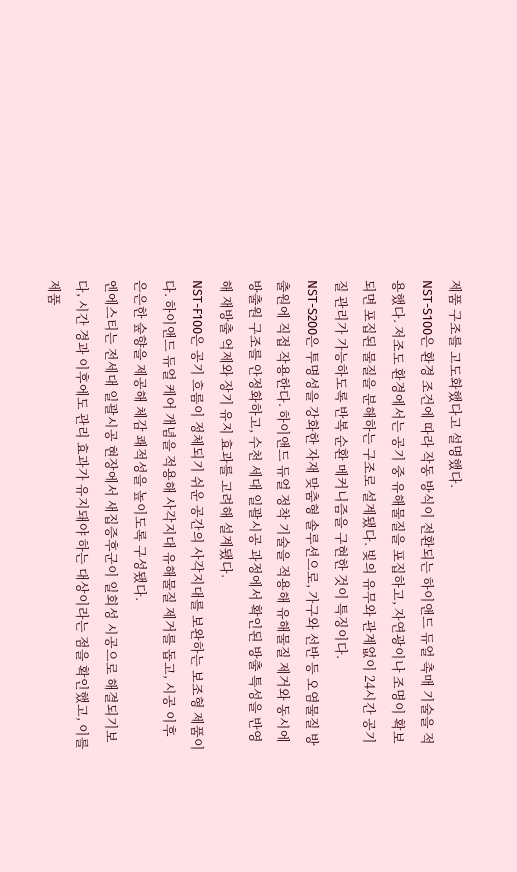제품 구조를 고도화했다고 설명했다.
NST-S100은 환경 조건에 따라 작동 방식이 전환되는 하이앤드 듀얼 촉매 기술을 적용했다. 저조도 환경에서는 공기 중 유해물질을 포집하고, 자연광이나 조명이 확보되면 포집된 물질을 분해하는 구조로 설계됐다. 빛의 유무와 관계없이 24시간 공기질 관리가 가능하도록 반복 순환 메커니즘을 구현한 것이 특징이다.
NST-S200은 투명성을 강화한 자재 맞춤형 솔루션으로, 가구와 선반 등 오염물질 방출원에 직접 작용한다. 하이앤드 듀얼 정착 기술을 적용해 유해물질 제거와 동시에 방출원 구조를 안정화하고, 수천 세대 일괄시공 과정에서 확인된 방출 특성을 반영해 재방출 억제와 장기 유지 효과를 고려해 설계됐다.
NST-F100은 공기 흐름이 정체되기 쉬운 공간의 사각지대를 보완하는 보조형 제품이다. 하이앤드 듀얼 케어 개념을 적용해 사각지대 유해물질 제거를 돕고, 시공 이후 은은한 숲향을 제공해 체감 쾌적성을 높이도록 구성됐다.
엔에스티는 전세대 일괄시공 현장에서 새집증후군이 일회성 시공으로 해결되기보다, 시간 경과 이후에도 관리 효과가 유지돼야 하는 대상이라는 점을 확인했고, 이를 제품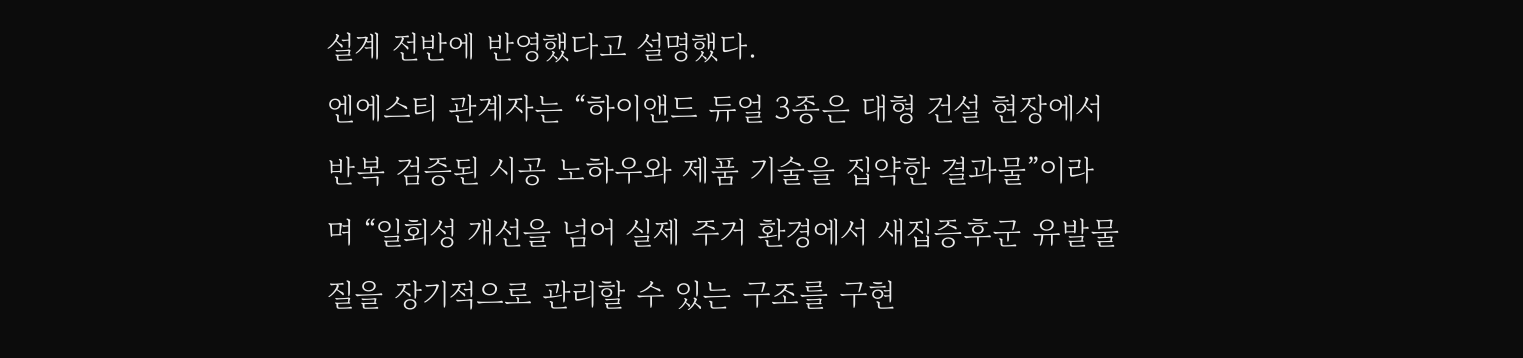설계 전반에 반영했다고 설명했다.
엔에스티 관계자는 “하이앤드 듀얼 3종은 대형 건설 현장에서 반복 검증된 시공 노하우와 제품 기술을 집약한 결과물”이라며 “일회성 개선을 넘어 실제 주거 환경에서 새집증후군 유발물질을 장기적으로 관리할 수 있는 구조를 구현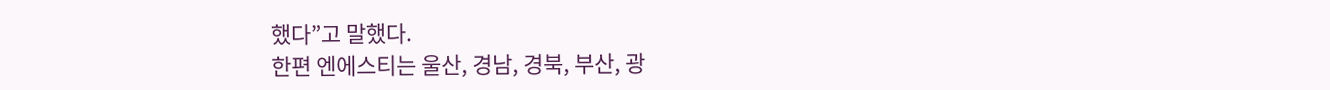했다”고 말했다.
한편 엔에스티는 울산, 경남, 경북, 부산, 광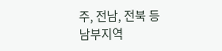주, 전남, 전북 등 남부지역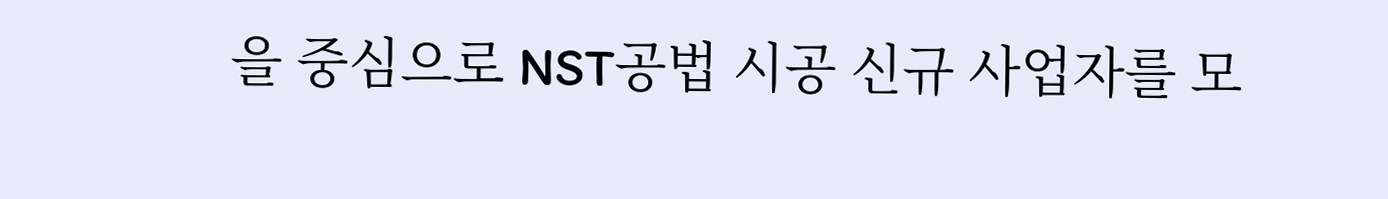을 중심으로 NST공법 시공 신규 사업자를 모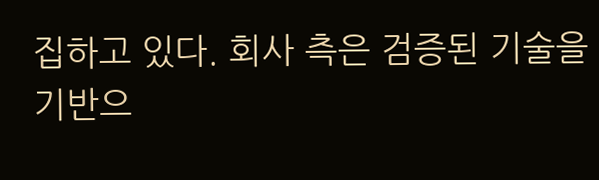집하고 있다. 회사 측은 검증된 기술을 기반으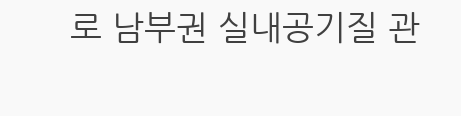로 남부권 실내공기질 관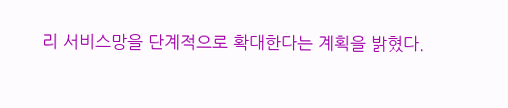리 서비스망을 단계적으로 확대한다는 계획을 밝혔다.